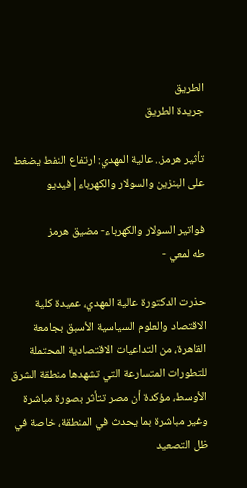الطريق
جريدة الطريق

تأثير هرمز.. عالية المهدي: ارتفاع النفط يضغط على البنزين والسولار والكهرباء|فيديو

فواتير السولار والكهرباء- مضيق هرمز
طه لمعي -

حذرت الدكتورة عالية المهدي، عميدة كلية الاقتصاد والعلوم السياسية الأسبق بجامعة القاهرة، من التداعيات الاقتصادية المحتملة للتطورات المتسارعة التي تشهدها منطقة الشرق الأوسط، مؤكدة أن مصر تتأثر بصورة مباشرة وغير مباشرة بما يحدث في المنطقة، خاصة في ظل التصعيد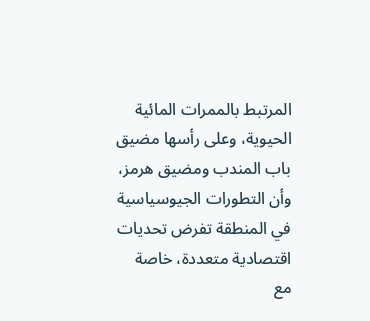المرتبط بالممرات المائية الحيوية، وعلى رأسها مضيق باب المندب ومضيق هرمز، وأن التطورات الجيوسياسية في المنطقة تفرض تحديات اقتصادية متعددة، خاصة مع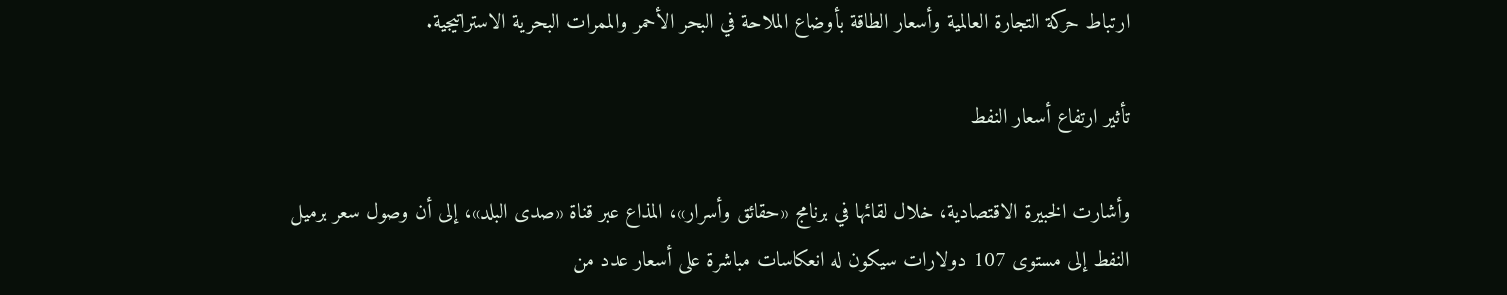ارتباط حركة التجارة العالمية وأسعار الطاقة بأوضاع الملاحة في البحر الأحمر والممرات البحرية الاستراتيجية.

تأثير ارتفاع أسعار النفط

وأشارت الخبيرة الاقتصادية، خلال لقائها في برنامج «حقائق وأسرار»، المذاع عبر قناة «صدى البلد»، إلى أن وصول سعر برميل النفط إلى مستوى 107 دولارات سيكون له انعكاسات مباشرة على أسعار عدد من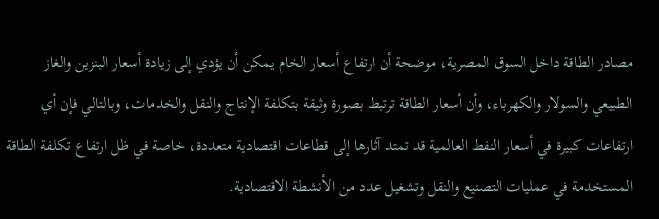مصادر الطاقة داخل السوق المصرية، موضحة أن ارتفاع أسعار الخام يمكن أن يؤدي إلى زيادة أسعار البنزين والغاز الطبيعي والسولار والكهرباء، وأن أسعار الطاقة ترتبط بصورة وثيقة بتكلفة الإنتاج والنقل والخدمات، وبالتالي فإن أي ارتفاعات كبيرة في أسعار النفط العالمية قد تمتد آثارها إلى قطاعات اقتصادية متعددة، خاصة في ظل ارتفاع تكلفة الطاقة المستخدمة في عمليات التصنيع والنقل وتشغيل عدد من الأنشطة الاقتصادية.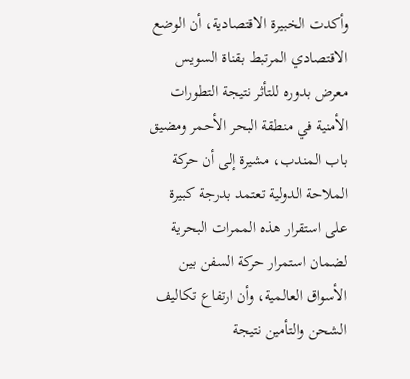وأكدت الخبيرة الاقتصادية، أن الوضع الاقتصادي المرتبط بقناة السويس معرض بدوره للتأثر نتيجة التطورات الأمنية في منطقة البحر الأحمر ومضيق باب المندب، مشيرة إلى أن حركة الملاحة الدولية تعتمد بدرجة كبيرة على استقرار هذه الممرات البحرية لضمان استمرار حركة السفن بين الأسواق العالمية، وأن ارتفاع تكاليف الشحن والتأمين نتيجة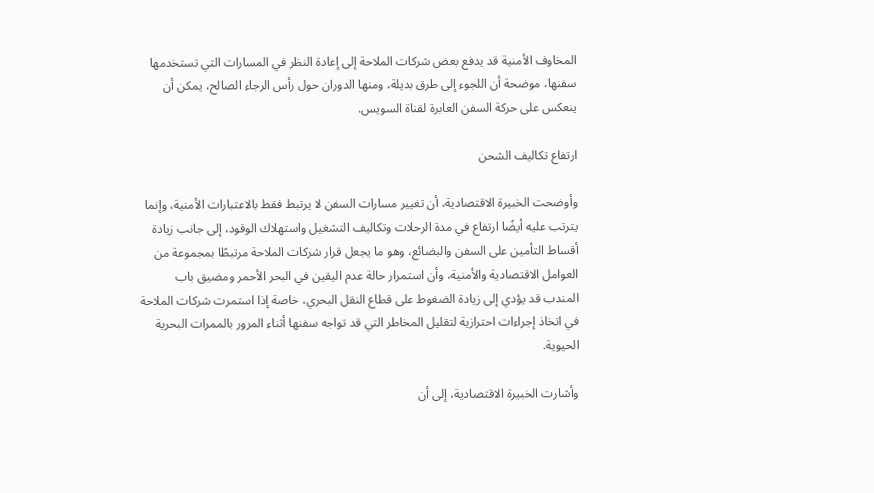المخاوف الأمنية قد يدفع بعض شركات الملاحة إلى إعادة النظر في المسارات التي تستخدمها سفنها، موضحة أن اللجوء إلى طرق بديلة، ومنها الدوران حول رأس الرجاء الصالح، يمكن أن ينعكس على حركة السفن العابرة لقناة السويس.

ارتفاع تكاليف الشحن

وأوضحت الخبيرة الاقتصادية، أن تغيير مسارات السفن لا يرتبط فقط بالاعتبارات الأمنية، وإنما يترتب عليه أيضًا ارتفاع في مدة الرحلات وتكاليف التشغيل واستهلاك الوقود، إلى جانب زيادة أقساط التأمين على السفن والبضائع، وهو ما يجعل قرار شركات الملاحة مرتبطًا بمجموعة من العوامل الاقتصادية والأمنية، وأن استمرار حالة عدم اليقين في البحر الأحمر ومضيق باب المندب قد يؤدي إلى زيادة الضغوط على قطاع النقل البحري، خاصة إذا استمرت شركات الملاحة في اتخاذ إجراءات احترازية لتقليل المخاطر التي قد تواجه سفنها أثناء المرور بالممرات البحرية الحيوية.

وأشارت الخبيرة الاقتصادية، إلى أن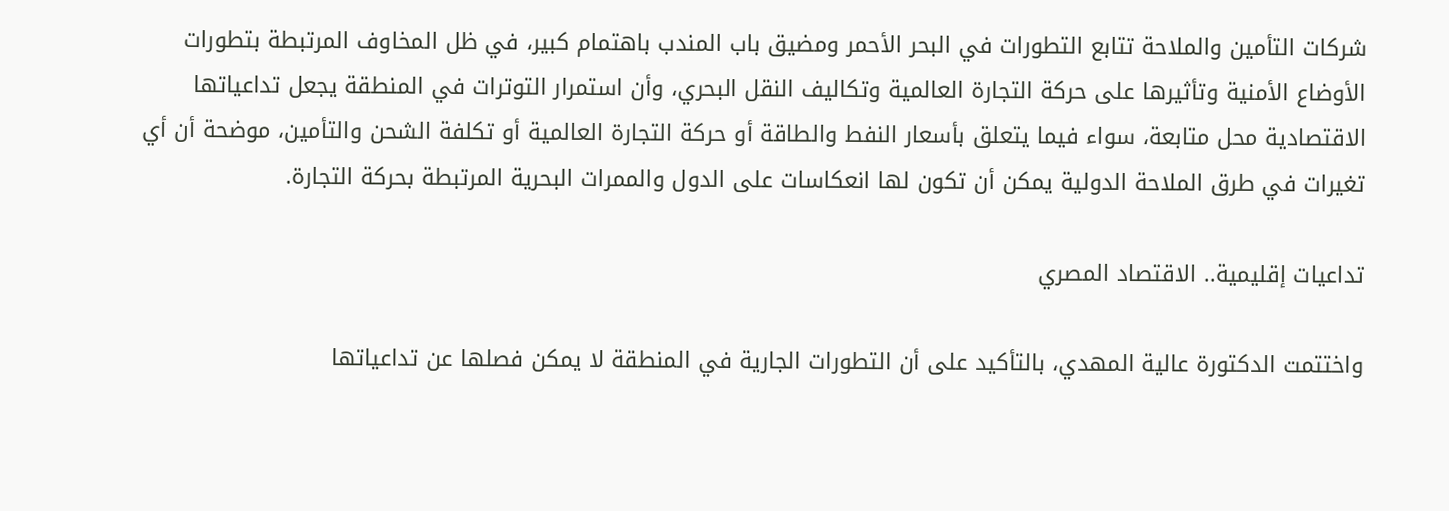شركات التأمين والملاحة تتابع التطورات في البحر الأحمر ومضيق باب المندب باهتمام كبير، في ظل المخاوف المرتبطة بتطورات الأوضاع الأمنية وتأثيرها على حركة التجارة العالمية وتكاليف النقل البحري، وأن استمرار التوترات في المنطقة يجعل تداعياتها الاقتصادية محل متابعة، سواء فيما يتعلق بأسعار النفط والطاقة أو حركة التجارة العالمية أو تكلفة الشحن والتأمين، موضحة أن أي تغيرات في طرق الملاحة الدولية يمكن أن تكون لها انعكاسات على الدول والممرات البحرية المرتبطة بحركة التجارة.

تداعيات إقليمية.. الاقتصاد المصري

واختتمت الدكتورة عالية المهدي، بالتأكيد على أن التطورات الجارية في المنطقة لا يمكن فصلها عن تداعياتها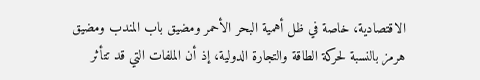الاقتصادية، خاصة في ظل أهمية البحر الأحمر ومضيق باب المندب ومضيق هرمز بالنسبة لحركة الطاقة والتجارة الدولية، إذ أن الملفات التي قد تتأثر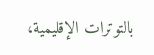بالتوترات الإقليمية،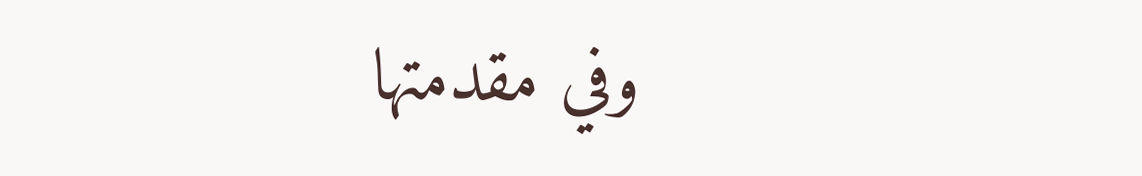وفي مقدمتها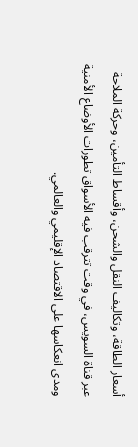أسعار الطاقة، وتكاليف النقل والشحن، وأقساط التأمين، وحركة الملاحة عبر قناة السويس، في وقت تترقب فيه الأسواق تطورات الأوضاع الأمنية ومدى انعكاسها على الاقتصاد الإقليمي والعالمي.